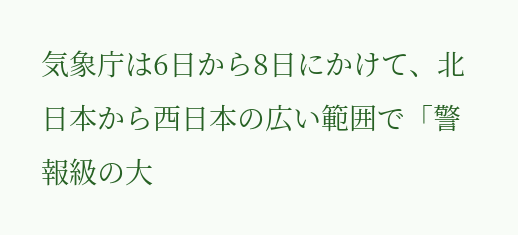気象庁は6日から8日にかけて、北日本から西日本の広い範囲で「警報級の大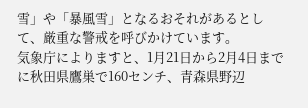雪」や「暴風雪」となるおそれがあるとして、厳重な警戒を呼びかけています。
気象庁によりますと、1月21日から2月4日までに秋田県鷹巣で160センチ、青森県野辺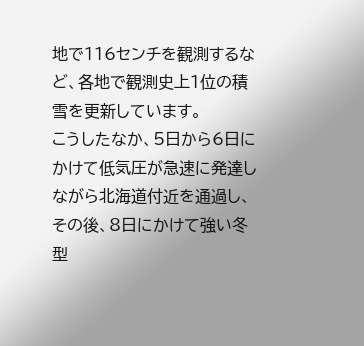地で116センチを観測するなど、各地で観測史上1位の積雪を更新しています。
こうしたなか、5日から6日にかけて低気圧が急速に発達しながら北海道付近を通過し、その後、8日にかけて強い冬型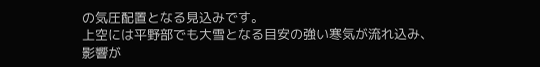の気圧配置となる見込みです。
上空には平野部でも大雪となる目安の強い寒気が流れ込み、影響が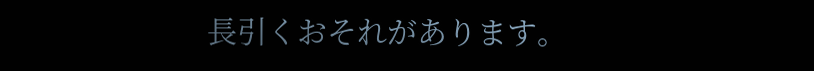長引くおそれがあります。